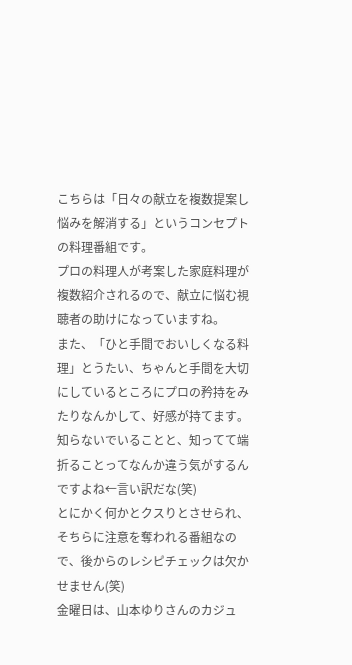こちらは「日々の献立を複数提案し悩みを解消する」というコンセプトの料理番組です。
プロの料理人が考案した家庭料理が複数紹介されるので、献立に悩む視聴者の助けになっていますね。
また、「ひと手間でおいしくなる料理」とうたい、ちゃんと手間を大切にしているところにプロの矜持をみたりなんかして、好感が持てます。
知らないでいることと、知ってて端折ることってなんか違う気がするんですよね←言い訳だな(笑)
とにかく何かとクスりとさせられ、そちらに注意を奪われる番組なので、後からのレシピチェックは欠かせません(笑)
金曜日は、山本ゆりさんのカジュ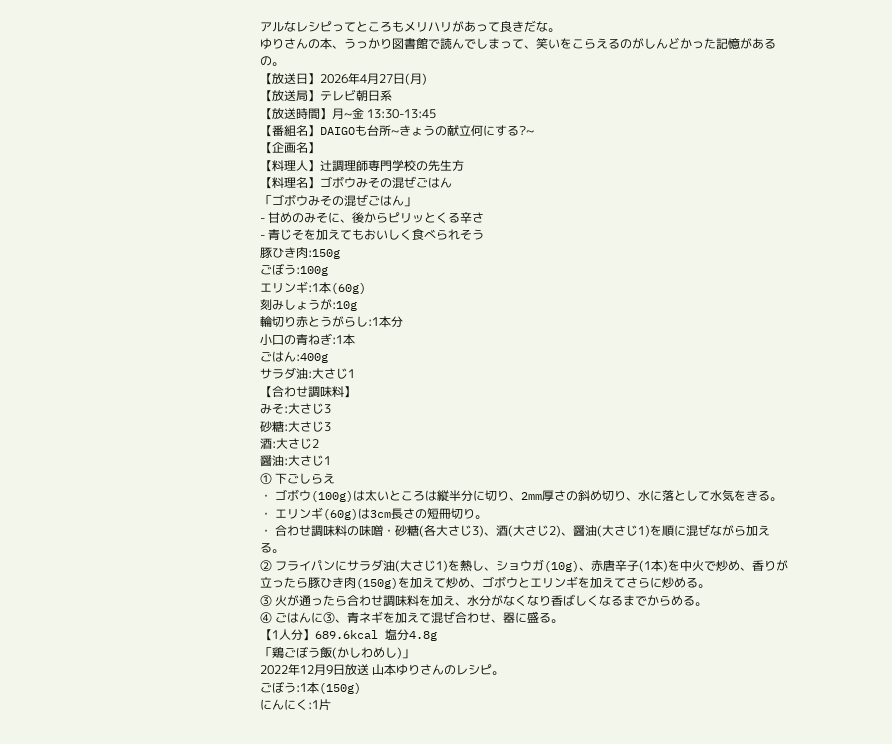アルなレシピってところもメリハリがあって良きだな。
ゆりさんの本、うっかり図書館で読んでしまって、笑いをこらえるのがしんどかった記憶があるの。
【放送日】2026年4月27日(月)
【放送局】テレビ朝日系
【放送時間】月~金 13:30-13:45
【番組名】DAIGOも台所~きょうの献立何にする?~
【企画名】
【料理人】辻調理師専門学校の先生方
【料理名】ゴボウみその混ぜごはん
「ゴボウみその混ぜごはん」
- 甘めのみそに、後からピリッとくる辛さ
- 青じそを加えてもおいしく食べられそう
豚ひき肉:150g
ごぼう:100g
エリンギ:1本(60g)
刻みしょうが:10g
輪切り赤とうがらし:1本分
小口の青ねぎ:1本
ごはん:400g
サラダ油:大さじ1
【合わせ調味料】
みそ:大さじ3
砂糖:大さじ3
酒:大さじ2
醤油:大さじ1
① 下ごしらえ
・ ゴボウ(100g)は太いところは縦半分に切り、2mm厚さの斜め切り、水に落として水気をきる。
・ エリンギ(60g)は3cm長さの短冊切り。
・ 合わせ調味料の味噌・砂糖(各大さじ3)、酒(大さじ2)、醤油(大さじ1)を順に混ぜながら加える。
② フライパンにサラダ油(大さじ1)を熱し、ショウガ(10g)、赤唐辛子(1本)を中火で炒め、香りが立ったら豚ひき肉(150g)を加えて炒め、ゴボウとエリンギを加えてさらに炒める。
③ 火が通ったら合わせ調味料を加え、水分がなくなり香ばしくなるまでからめる。
④ ごはんに③、青ネギを加えて混ぜ合わせ、器に盛る。
【1人分】689.6kcal 塩分4.8g
「鶏ごぼう飯(かしわめし)」
2022年12月9日放送 山本ゆりさんのレシピ。
ごぼう:1本(150g)
にんにく:1片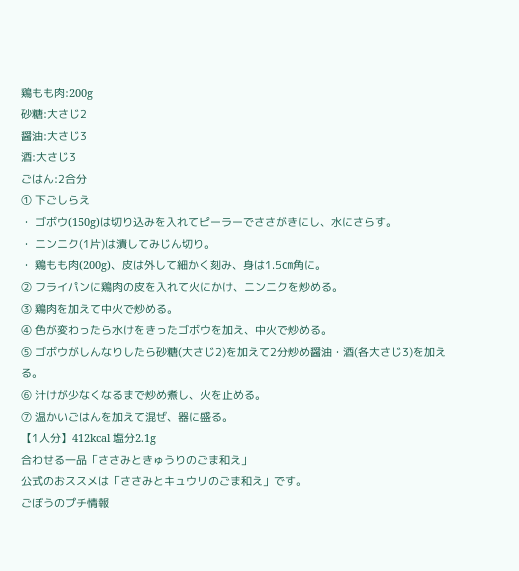鶏もも肉:200g
砂糖:大さじ2
醤油:大さじ3
酒:大さじ3
ごはん:2合分
① 下ごしらえ
・ ゴボウ(150g)は切り込みを入れてピーラーでささがきにし、水にさらす。
・ ニンニク(1片)は潰してみじん切り。
・ 鶏もも肉(200g)、皮は外して細かく刻み、身は1.5㎝角に。
② フライパンに鶏肉の皮を入れて火にかけ、ニンニクを炒める。
③ 鶏肉を加えて中火で炒める。
④ 色が変わったら水けをきったゴボウを加え、中火で炒める。
⑤ ゴボウがしんなりしたら砂糖(大さじ2)を加えて2分炒め醤油・酒(各大さじ3)を加える。
⑥ 汁けが少なくなるまで炒め煮し、火を止める。
⑦ 温かいごはんを加えて混ぜ、器に盛る。
【1人分】412kcal 塩分2.1g
合わせる一品「ささみときゅうりのごま和え」
公式のおススメは「ささみとキュウリのごま和え」です。
ごぼうのプチ情報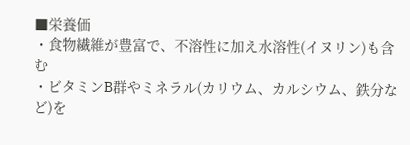■栄養価
・食物繊維が豊富で、不溶性に加え水溶性(イヌリン)も含む
・ビタミンB群やミネラル(カリウム、カルシウム、鉄分など)を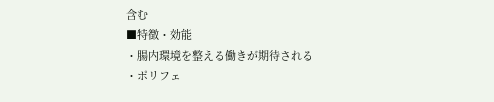含む
■特徴・効能
・腸内環境を整える働きが期待される
・ポリフェ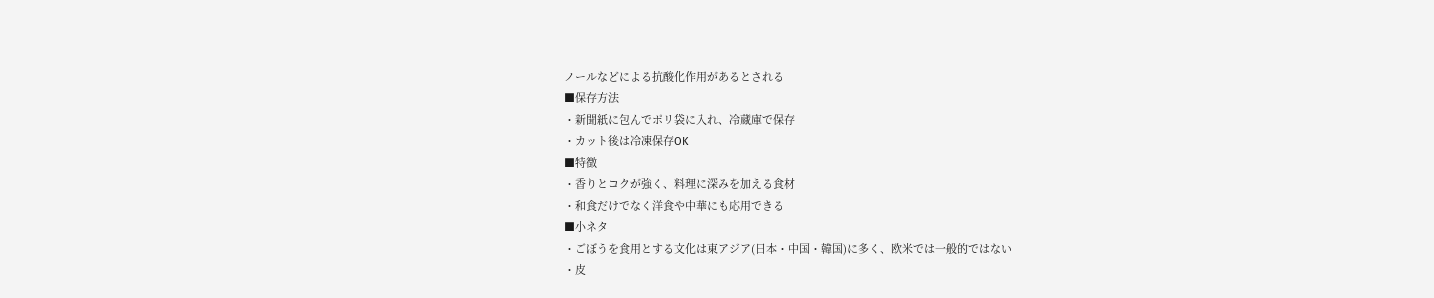ノールなどによる抗酸化作用があるとされる
■保存方法
・新聞紙に包んでポリ袋に入れ、冷蔵庫で保存
・カット後は冷凍保存OK
■特徴
・香りとコクが強く、料理に深みを加える食材
・和食だけでなく洋食や中華にも応用できる
■小ネタ
・ごぼうを食用とする文化は東アジア(日本・中国・韓国)に多く、欧米では一般的ではない
・皮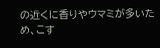の近くに香りやウマミが多いため、こす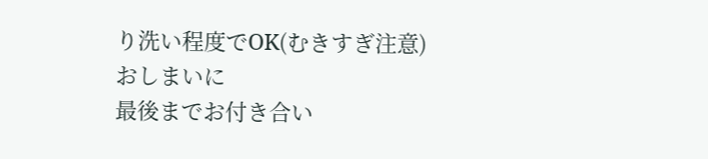り洗い程度でOK(むきすぎ注意)
おしまいに
最後までお付き合い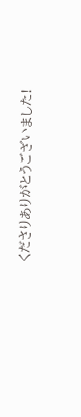くださりありがとうございました!